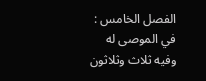الفصل الخامس : في الموصى له
وفيه ثلاث وثلاثون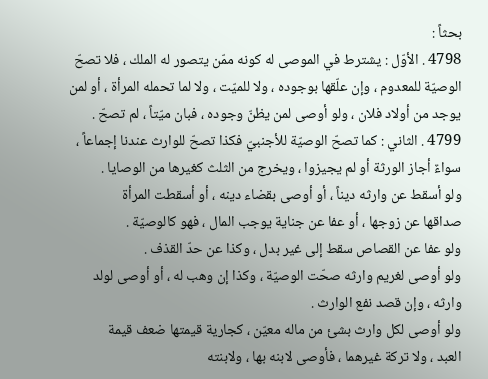بحثاً :
4798 . الأوّل : يشترط في الموصى له كونه ممّن يتصور له الملك ، فلا تصحّ
الوصيّة للمعدوم ، وإن علّقها بوجوده ، ولا للميّت ، ولا لما تحمله المرأة ، أو لمن
يوجد من أولاد فلان ، ولو أوصى لمن يظنّ وجوده ، فبان ميّتاً ، لم تصحّ .
4799 . الثاني : كما تصحّ الوصيّة للأجنبيّ فكذا تصحّ للوارث عندنا إجماعاً ،
سواءٌ أجاز الورثة أو لم يجيزوا ، ويخرج من الثلث كغيرها من الوصايا .
ولو أسقط عن وارثه ديناً ، أو أوصى بقضاء دينه ، أو أسقطت المرأة
صداقها عن زوجها ، أو عفا عن جناية يوجب المال ، فهو كالوصيّة .
ولو عفا عن القصاص سقط إلى غير بدل ، وكذا عن حدّ القذف .
ولو أوصى لغريم وارثه صحّت الوصيّة ، وكذا إن وهب له ، أو أوصى لولد
وارثه ، وإن قصد نفع الوارث .
ولو أوصى لكل وارث بشئ من ماله معيّن ، كجارية قيمتها ضعف قيمة
العبد ، ولا تركة غيرهما ، فأوصى لابنه بها ، ولابنته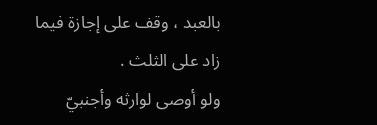بالعبد ، وقف على إجازة فيما
زاد على الثلث .
ولو أوصى لوارثه وأجنبيّ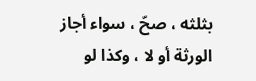بثلثه ، صحّ ، سواء أجاز الورثة أو لا ، وكذا لو